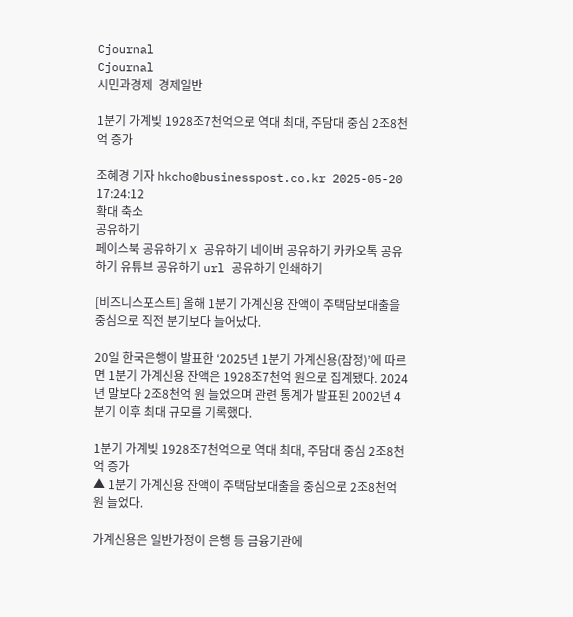Cjournal
Cjournal
시민과경제  경제일반

1분기 가계빚 1928조7천억으로 역대 최대, 주담대 중심 2조8천억 증가

조혜경 기자 hkcho@businesspost.co.kr 2025-05-20 17:24:12
확대 축소
공유하기
페이스북 공유하기 X 공유하기 네이버 공유하기 카카오톡 공유하기 유튜브 공유하기 url 공유하기 인쇄하기

[비즈니스포스트] 올해 1분기 가계신용 잔액이 주택담보대출을 중심으로 직전 분기보다 늘어났다.

20일 한국은행이 발표한 ‘2025년 1분기 가계신용(잠정)’에 따르면 1분기 가계신용 잔액은 1928조7천억 원으로 집계됐다. 2024년 말보다 2조8천억 원 늘었으며 관련 통계가 발표된 2002년 4분기 이후 최대 규모를 기록했다.

1분기 가계빚 1928조7천억으로 역대 최대, 주담대 중심 2조8천억 증가
▲ 1분기 가계신용 잔액이 주택담보대출을 중심으로 2조8천억 원 늘었다.

가계신용은 일반가정이 은행 등 금융기관에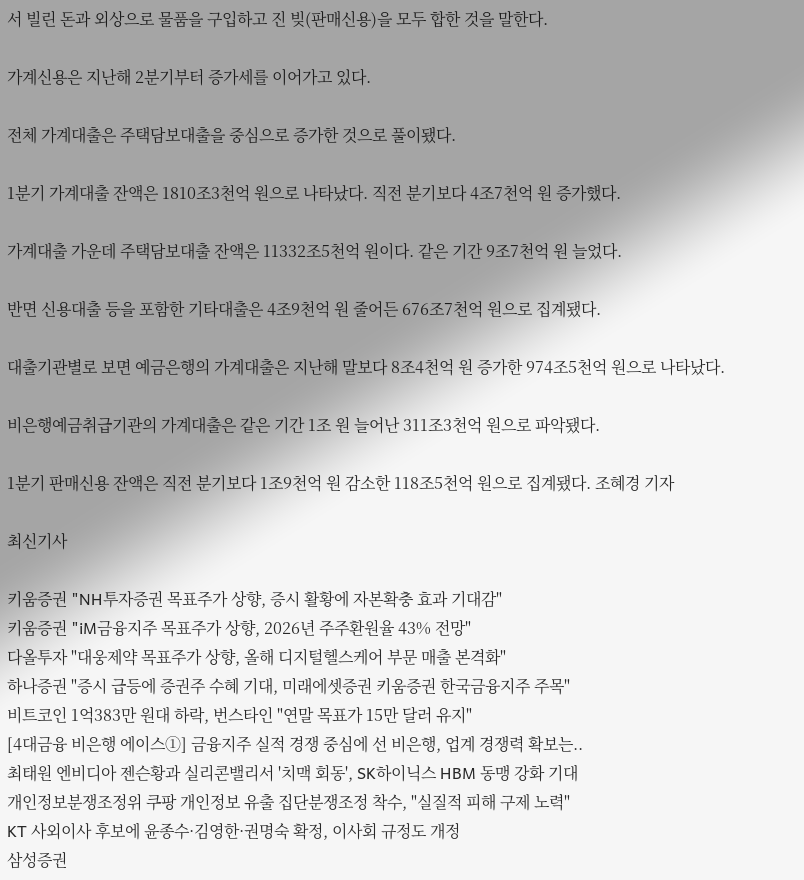서 빌린 돈과 외상으로 물품을 구입하고 진 빚(판매신용)을 모두 합한 것을 말한다.

가계신용은 지난해 2분기부터 증가세를 이어가고 있다.

전체 가계대출은 주택담보대출을 중심으로 증가한 것으로 풀이됐다.

1분기 가계대출 잔액은 1810조3천억 원으로 나타났다. 직전 분기보다 4조7천억 원 증가했다.

가계대출 가운데 주택담보대출 잔액은 11332조5천억 원이다. 같은 기간 9조7천억 원 늘었다.

반면 신용대출 등을 포함한 기타대출은 4조9천억 원 줄어든 676조7천억 원으로 집계됐다.

대출기관별로 보면 예금은행의 가계대출은 지난해 말보다 8조4천억 원 증가한 974조5천억 원으로 나타났다.

비은행예금취급기관의 가계대출은 같은 기간 1조 원 늘어난 311조3천억 원으로 파악됐다.

1분기 판매신용 잔액은 직전 분기보다 1조9천억 원 감소한 118조5천억 원으로 집계됐다. 조혜경 기자

최신기사

키움증권 "NH투자증권 목표주가 상향, 증시 활황에 자본확충 효과 기대감"
키움증권 "iM금융지주 목표주가 상향, 2026년 주주환원율 43% 전망"
다올투자 "대웅제약 목표주가 상향, 올해 디지털헬스케어 부문 매출 본격화"
하나증권 "증시 급등에 증권주 수혜 기대, 미래에셋증권 키움증권 한국금융지주 주목"
비트코인 1억383만 원대 하락, 번스타인 "연말 목표가 15만 달러 유지"
[4대금융 비은행 에이스①] 금융지주 실적 경쟁 중심에 선 비은행, 업계 경쟁력 확보는..
최태원 엔비디아 젠슨황과 실리콘밸리서 '치맥 회동', SK하이닉스 HBM 동맹 강화 기대
개인정보분쟁조정위 쿠팡 개인정보 유출 집단분쟁조정 착수, "실질적 피해 구제 노력"
KT 사외이사 후보에 윤종수·김영한·권명숙 확정, 이사회 규정도 개정
삼성증권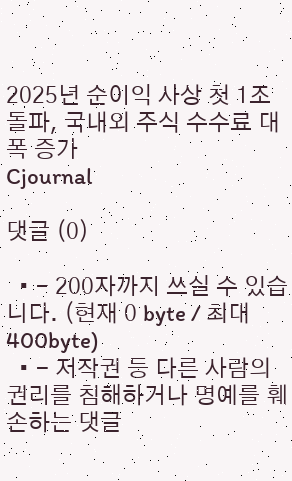2025년 순이익 사상 첫 1조 돌파, 국내외 주식 수수료 대폭 증가
Cjournal

댓글 (0)

  • - 200자까지 쓰실 수 있습니다. (현재 0 byte / 최대 400byte)
  • - 저작권 등 다른 사람의 권리를 침해하거나 명예를 훼손하는 댓글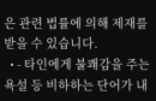은 관련 법률에 의해 제재를 받을 수 있습니다.
  • - 타인에게 불쾌감을 주는 욕설 등 비하하는 단어가 내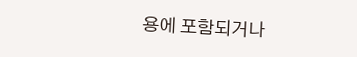용에 포함되거나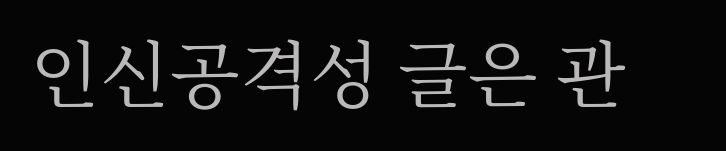인신공격성 글은 관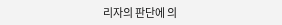리자의 판단에 의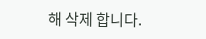해 삭제 합니다.